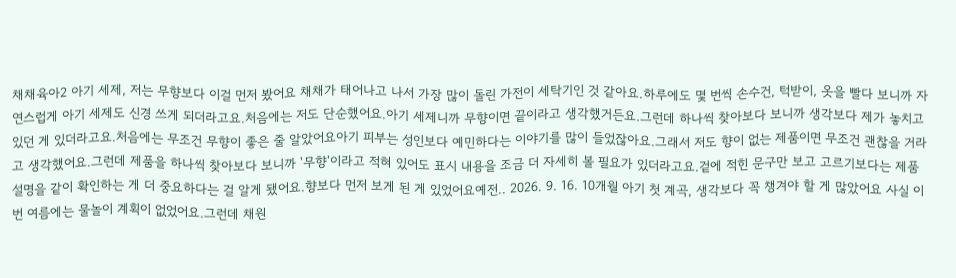채채육아2 아기 세제, 저는 무향보다 이걸 먼저 봤어요 채채가 태어나고 나서 가장 많이 돌린 가전이 세탁기인 것 같아요.하루에도 몇 번씩 손수건, 턱받이, 옷을 빨다 보니까 자연스럽게 아기 세제도 신경 쓰게 되더라고요.처음에는 저도 단순했어요.아기 세제니까 무향이면 끝이라고 생각했거든요.그런데 하나씩 찾아보다 보니까 생각보다 제가 놓치고 있던 게 있더라고요.처음에는 무조건 무향이 좋은 줄 알았어요아기 피부는 성인보다 예민하다는 이야기를 많이 들었잖아요.그래서 저도 향이 없는 제품이면 무조건 괜찮을 거라고 생각했어요.그런데 제품을 하나씩 찾아보다 보니까 '무향'이라고 적혀 있어도 표시 내용을 조금 더 자세히 볼 필요가 있더라고요.겉에 적힌 문구만 보고 고르기보다는 제품 설명을 같이 확인하는 게 더 중요하다는 걸 알게 됐어요.향보다 먼저 보게 된 게 있었어요예전.. 2026. 9. 16. 10개월 아기 첫 계곡, 생각보다 꼭 챙겨야 할 게 많았어요 사실 이번 여름에는 물놀이 계획이 없었어요.그런데 채원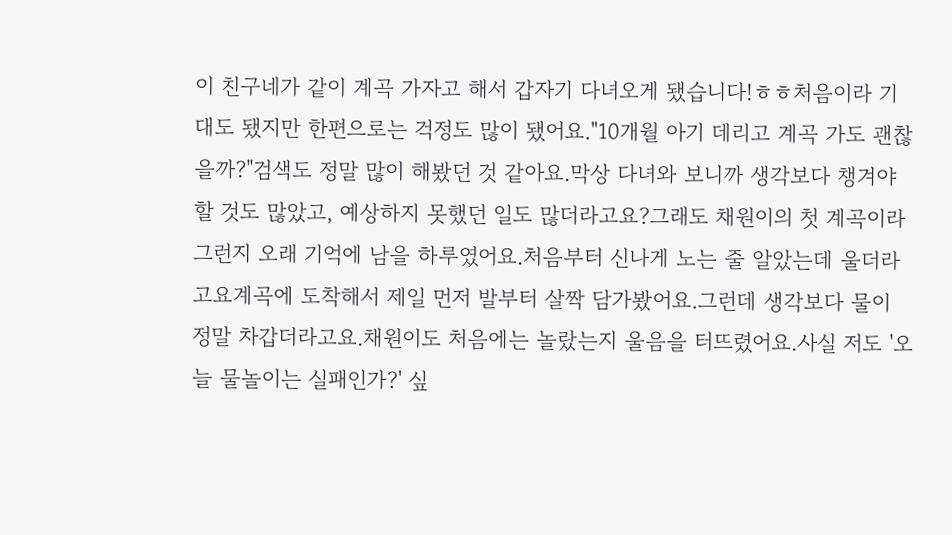이 친구네가 같이 계곡 가자고 해서 갑자기 다녀오게 됐습니다!ㅎㅎ처음이라 기대도 됐지만 한편으로는 걱정도 많이 됐어요."10개월 아기 데리고 계곡 가도 괜찮을까?"검색도 정말 많이 해봤던 것 같아요.막상 다녀와 보니까 생각보다 챙겨야 할 것도 많았고, 예상하지 못했던 일도 많더라고요?그래도 채원이의 첫 계곡이라 그런지 오래 기억에 남을 하루였어요.처음부터 신나게 노는 줄 알았는데 울더라고요계곡에 도착해서 제일 먼저 발부터 살짝 담가봤어요.그런데 생각보다 물이 정말 차갑더라고요.채원이도 처음에는 놀랐는지 울음을 터뜨렸어요.사실 저도 '오늘 물놀이는 실패인가?' 싶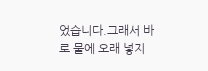었습니다.그래서 바로 물에 오래 넣지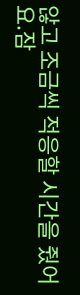않고 조금씩 적응할 시간을 줬어요.잠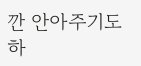깐 안아주기도 하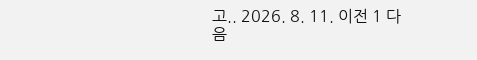고.. 2026. 8. 11. 이전 1 다음